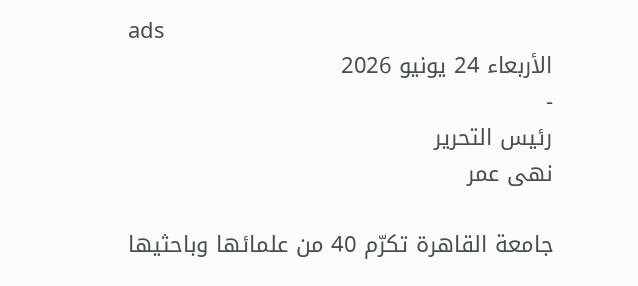ads
الأربعاء 24 يونيو 2026
-
رئيس التحرير
نهى عمر

جامعة القاهرة تكرّم 40 من علمائها وباحثيها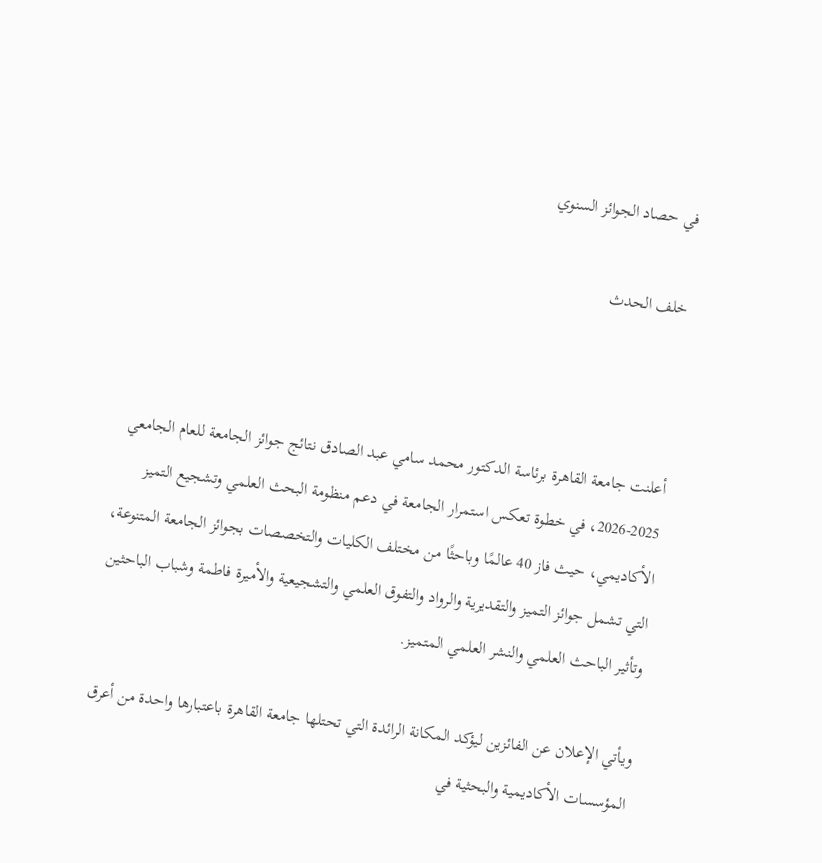في حصاد الجوائز السنوي

خلف الحدث



أعلنت جامعة القاهرة برئاسة الدكتور محمد سامي عبد الصادق نتائج جوائز الجامعة للعام الجامعي 2025-2026، في خطوة تعكس استمرار الجامعة في دعم منظومة البحث العلمي وتشجيع التميز الأكاديمي، حيث فاز 40 عالمًا وباحثًا من مختلف الكليات والتخصصات بجوائز الجامعة المتنوعة، التي تشمل جوائز التميز والتقديرية والرواد والتفوق العلمي والتشجيعية والأميرة فاطمة وشباب الباحثين وتأثير الباحث العلمي والنشر العلمي المتميز.

ويأتي الإعلان عن الفائزين ليؤكد المكانة الرائدة التي تحتلها جامعة القاهرة باعتبارها واحدة من أعرق المؤسسات الأكاديمية والبحثية في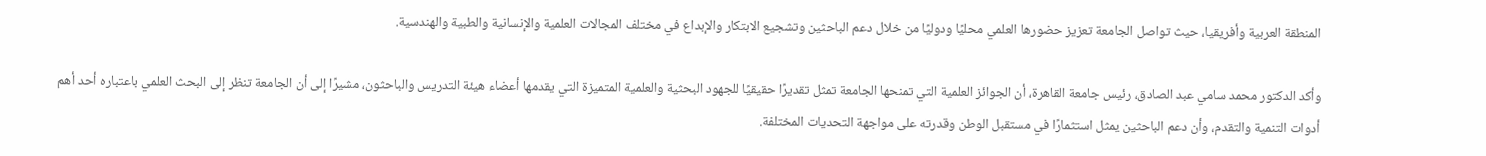المنطقة العربية وأفريقيا، حيث تواصل الجامعة تعزيز حضورها العلمي محليًا ودوليًا من خلال دعم الباحثين وتشجيع الابتكار والإبداع في مختلف المجالات العلمية والإنسانية والطبية والهندسية.

وأكد الدكتور محمد سامي عبد الصادق، رئيس جامعة القاهرة، أن الجوائز العلمية التي تمنحها الجامعة تمثل تقديرًا حقيقيًا للجهود البحثية والعلمية المتميزة التي يقدمها أعضاء هيئة التدريس والباحثون، مشيرًا إلى أن الجامعة تنظر إلى البحث العلمي باعتباره أحد أهم أدوات التنمية والتقدم، وأن دعم الباحثين يمثل استثمارًا في مستقبل الوطن وقدرته على مواجهة التحديات المختلفة.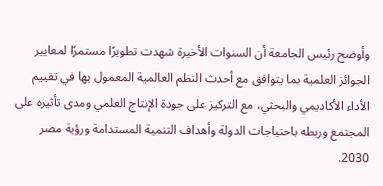وأوضح رئيس الجامعة أن السنوات الأخيرة شهدت تطويرًا مستمرًا لمعايير الجوائز العلمية بما يتوافق مع أحدث النظم العالمية المعمول بها في تقييم الأداء الأكاديمي والبحثي، مع التركيز على جودة الإنتاج العلمي ومدى تأثيره على المجتمع وربطه باحتياجات الدولة وأهداف التنمية المستدامة ورؤية مصر 2030.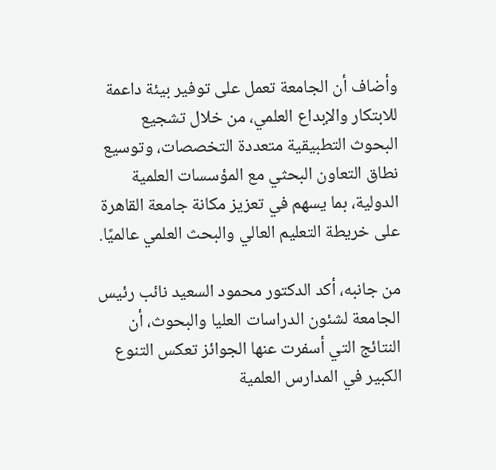وأضاف أن الجامعة تعمل على توفير بيئة داعمة للابتكار والإبداع العلمي، من خلال تشجيع البحوث التطبيقية متعددة التخصصات، وتوسيع نطاق التعاون البحثي مع المؤسسات العلمية الدولية، بما يسهم في تعزيز مكانة جامعة القاهرة على خريطة التعليم العالي والبحث العلمي عالميًا.

من جانبه، أكد الدكتور محمود السعيد نائب رئيس الجامعة لشئون الدراسات العليا والبحوث، أن النتائج التي أسفرت عنها الجوائز تعكس التنوع الكبير في المدارس العلمية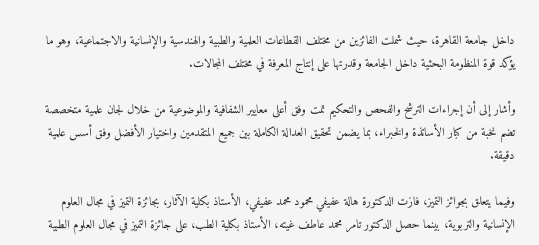داخل جامعة القاهرة، حيث شملت الفائزين من مختلف القطاعات العلمية والطبية والهندسية والإنسانية والاجتماعية، وهو ما يؤكد قوة المنظومة البحثية داخل الجامعة وقدرتها على إنتاج المعرفة في مختلف المجالات.

وأشار إلى أن إجراءات الترشح والفحص والتحكيم تمت وفق أعلى معايير الشفافية والموضوعية من خلال لجان علمية متخصصة تضم نخبة من كبار الأساتذة والخبراء، بما يضمن تحقيق العدالة الكاملة بين جميع المتقدمين واختيار الأفضل وفق أسس علمية دقيقة.

وفيما يتعلق بجوائز التميز، فازت الدكتورة هالة عفيفي محمود محمد عفيفي، الأستاذ بكلية الآثار، بجائزة التميز في مجال العلوم الإنسانية والتربوية، بينما حصل الدكتور تامر محمد عاطف غيته، الأستاذ بكلية الطب، على جائزة التميز في مجال العلوم الطبية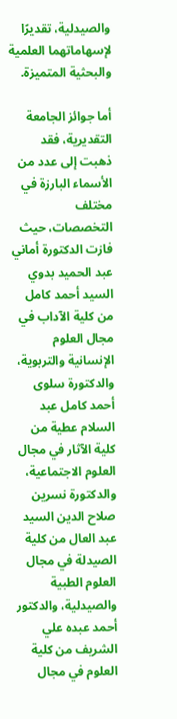والصيدلية، تقديرًا لإسهاماتهما العلمية والبحثية المتميزة.

أما جوائز الجامعة التقديرية، فقد ذهبت إلى عدد من الأسماء البارزة في مختلف التخصصات، حيث فازت الدكتورة أماني عبد الحميد بدوي السيد أحمد كامل من كلية الآداب في مجال العلوم الإنسانية والتربوية، والدكتورة سلوى أحمد كامل عبد السلام عطية من كلية الآثار في مجال العلوم الاجتماعية، والدكتورة نسرين صلاح الدين السيد عبد العال من كلية الصيدلة في مجال العلوم الطبية والصيدلية، والدكتور أحمد عبده علي الشريف من كلية العلوم في مجال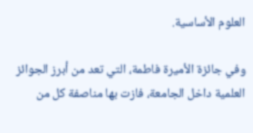العلوم الأساسية.

وفي جائزة الأميرة فاطمة، التي تعد من أبرز الجوائز العلمية داخل الجامعة، فازت بها مناصفة كل من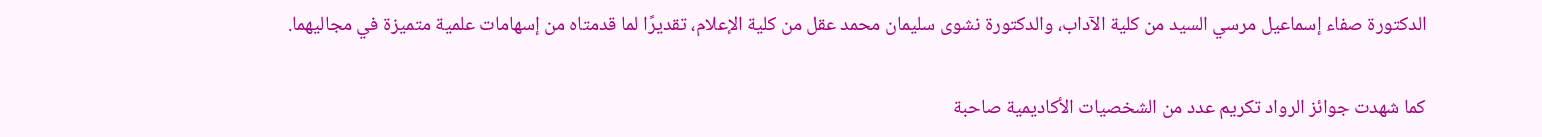الدكتورة صفاء إسماعيل مرسي السيد من كلية الآداب، والدكتورة نشوى سليمان محمد عقل من كلية الإعلام، تقديرًا لما قدمتاه من إسهامات علمية متميزة في مجاليهما.

كما شهدت جوائز الرواد تكريم عدد من الشخصيات الأكاديمية صاحبة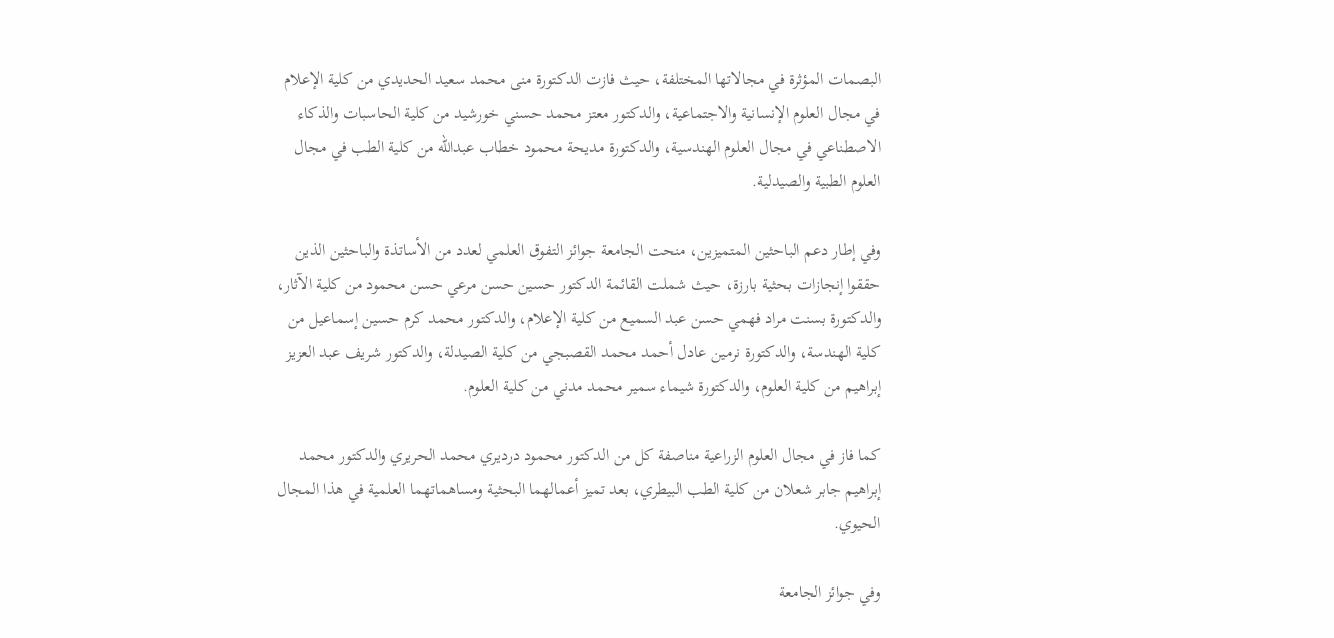البصمات المؤثرة في مجالاتها المختلفة، حيث فازت الدكتورة منى محمد سعيد الحديدي من كلية الإعلام في مجال العلوم الإنسانية والاجتماعية، والدكتور معتز محمد حسني خورشيد من كلية الحاسبات والذكاء الاصطناعي في مجال العلوم الهندسية، والدكتورة مديحة محمود خطاب عبدالله من كلية الطب في مجال العلوم الطبية والصيدلية.

وفي إطار دعم الباحثين المتميزين، منحت الجامعة جوائز التفوق العلمي لعدد من الأساتذة والباحثين الذين حققوا إنجازات بحثية بارزة، حيث شملت القائمة الدكتور حسين حسن مرعي حسن محمود من كلية الآثار، والدكتورة بسنت مراد فهمي حسن عبد السميع من كلية الإعلام، والدكتور محمد كرم حسين إسماعيل من كلية الهندسة، والدكتورة نرمين عادل أحمد محمد القصبجي من كلية الصيدلة، والدكتور شريف عبد العزيز إبراهيم من كلية العلوم، والدكتورة شيماء سمير محمد مدني من كلية العلوم.

كما فاز في مجال العلوم الزراعية مناصفة كل من الدكتور محمود درديري محمد الحريري والدكتور محمد إبراهيم جابر شعلان من كلية الطب البيطري، بعد تميز أعمالهما البحثية ومساهماتهما العلمية في هذا المجال الحيوي.

وفي جوائز الجامعة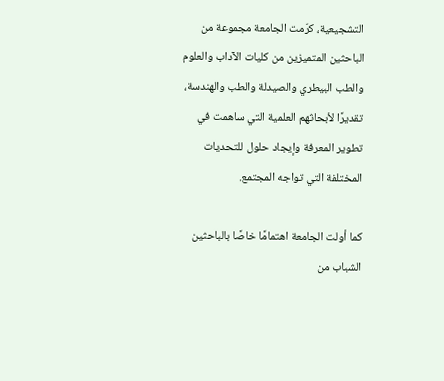التشجيعية، كرّمت الجامعة مجموعة من الباحثين المتميزين من كليات الآداب والعلوم والطب البيطري والصيدلة والطب والهندسة، تقديرًا لأبحاثهم العلمية التي ساهمت في تطوير المعرفة وإيجاد حلول للتحديات المختلفة التي تواجه المجتمع.

كما أولت الجامعة اهتمامًا خاصًا بالباحثين الشباب من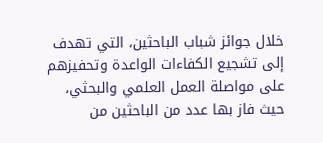خلال جوائز شباب الباحثين، التي تهدف إلى تشجيع الكفاءات الواعدة وتحفيزهم على مواصلة العمل العلمي والبحثي، حيث فاز بها عدد من الباحثين من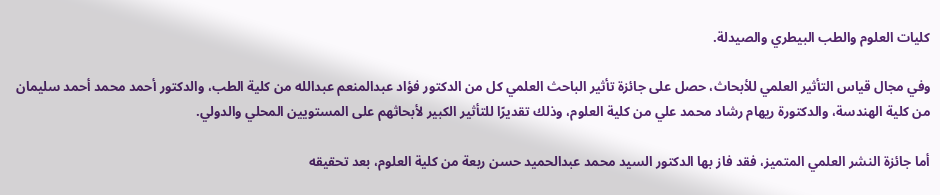كليات العلوم والطب البيطري والصيدلة.

وفي مجال قياس التأثير العلمي للأبحاث، حصل على جائزة تأثير الباحث العلمي كل من الدكتور فؤاد عبدالمنعم عبدالله من كلية الطب، والدكتور أحمد محمد أحمد سليمان من كلية الهندسة، والدكتورة ريهام رشاد محمد علي من كلية العلوم، وذلك تقديرًا للتأثير الكبير لأبحاثهم على المستويين المحلي والدولي.

أما جائزة النشر العلمي المتميز، فقد فاز بها الدكتور السيد محمد عبدالحميد حسن ربعة من كلية العلوم، بعد تحقيقه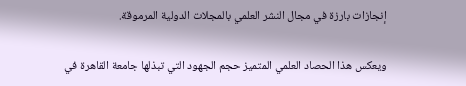إنجازات بارزة في مجال النشر العلمي بالمجلات الدولية المرموقة.

ويعكس هذا الحصاد العلمي المتميز حجم الجهود التي تبذلها جامعة القاهرة في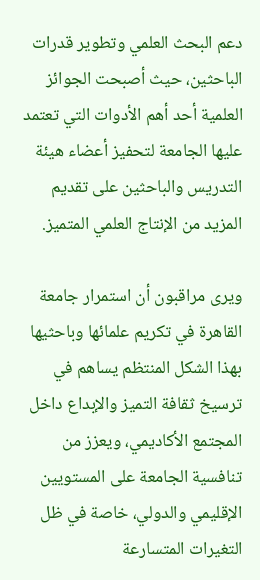دعم البحث العلمي وتطوير قدرات الباحثين، حيث أصبحت الجوائز العلمية أحد أهم الأدوات التي تعتمد عليها الجامعة لتحفيز أعضاء هيئة التدريس والباحثين على تقديم المزيد من الإنتاج العلمي المتميز.

ويرى مراقبون أن استمرار جامعة القاهرة في تكريم علمائها وباحثيها بهذا الشكل المنتظم يساهم في ترسيخ ثقافة التميز والإبداع داخل المجتمع الأكاديمي، ويعزز من تنافسية الجامعة على المستويين الإقليمي والدولي، خاصة في ظل التغيرات المتسارعة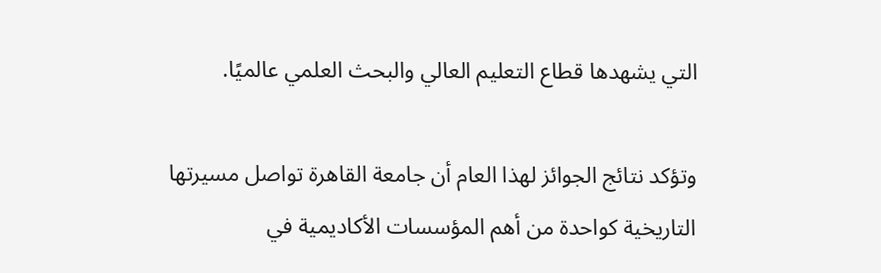التي يشهدها قطاع التعليم العالي والبحث العلمي عالميًا.

وتؤكد نتائج الجوائز لهذا العام أن جامعة القاهرة تواصل مسيرتها التاريخية كواحدة من أهم المؤسسات الأكاديمية في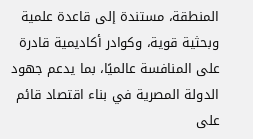المنطقة، مستندة إلى قاعدة علمية وبحثية قوية، وكوادر أكاديمية قادرة على المنافسة عالميًا، بما يدعم جهود الدولة المصرية في بناء اقتصاد قائم على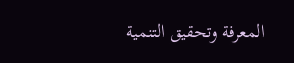المعرفة وتحقيق التنمية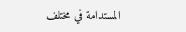المستدامة في مختلف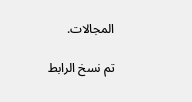المجالات.

تم نسخ الرابط